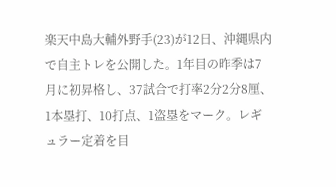楽天中島大輔外野手(23)が12日、沖縄県内で自主トレを公開した。1年目の昨季は7月に初昇格し、37試合で打率2分2分8厘、1本塁打、10打点、1盗塁をマーク。レギュラー定着を目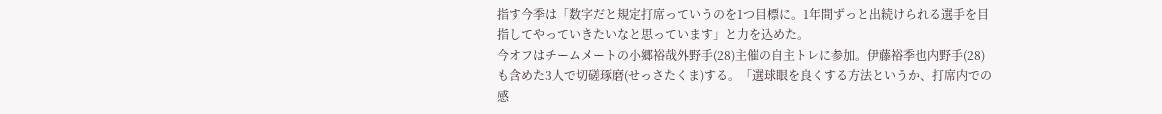指す今季は「数字だと規定打席っていうのを1つ目標に。1年間ずっと出続けられる選手を目指してやっていきたいなと思っています」と力を込めた。
今オフはチームメートの小郷裕哉外野手(28)主催の自主トレに参加。伊藤裕季也内野手(28)も含めた3人で切磋琢磨(せっさたくま)する。「選球眼を良くする方法というか、打席内での感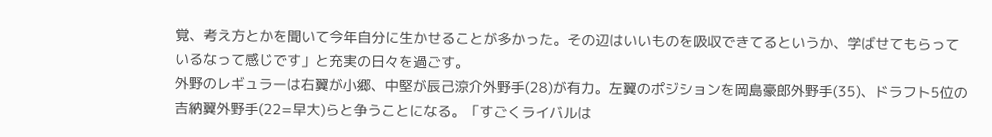覚、考え方とかを聞いて今年自分に生かせることが多かった。その辺はいいものを吸収できてるというか、学ばせてもらっているなって感じです」と充実の日々を過ごす。
外野のレギュラーは右翼が小郷、中堅が辰己涼介外野手(28)が有力。左翼のポジションを岡島豪郎外野手(35)、ドラフト5位の吉納翼外野手(22=早大)らと争うことになる。「すごくライバルは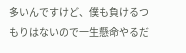多いんですけど、僕も負けるつもりはないので一生懸命やるだ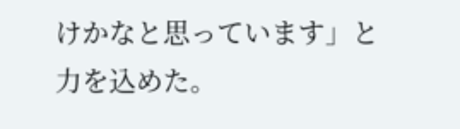けかなと思っています」と力を込めた。